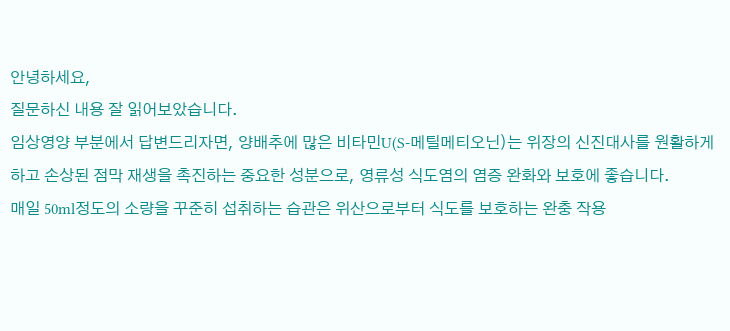안녕하세요,
질문하신 내용 잘 읽어보았습니다.
임상영양 부분에서 답변드리자면, 양배추에 많은 비타민U(S-메틸메티오닌)는 위장의 신진대사를 원활하게 하고 손상된 점막 재생을 촉진하는 중요한 성분으로, 영류성 식도염의 염증 완화와 보호에 좋습니다.
매일 50ml정도의 소량을 꾸준히 섭취하는 습관은 위산으로부터 식도를 보호하는 완충 작용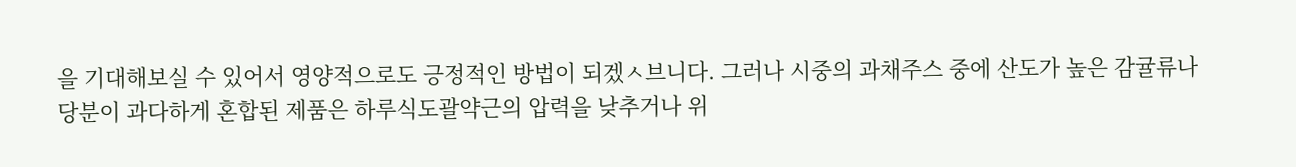을 기대해보실 수 있어서 영양적으로도 긍정적인 방법이 되겠ㅅ브니다. 그러나 시중의 과채주스 중에 산도가 높은 감귤류나 당분이 과다하게 혼합된 제품은 하루식도괄약근의 압력을 낮추거나 위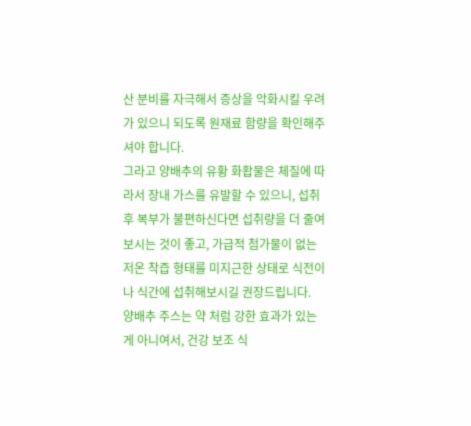산 분비를 자극해서 증상을 악화시킬 우려가 있으니 되도록 원재료 함량을 확인해주셔야 합니다.
그라고 양배추의 유황 화홥물은 체질에 따라서 장내 가스를 유발할 수 있으니, 섭취 후 복부가 불편하신다면 섭취량을 더 줄여보시는 것이 좋고, 가급적 첨가물이 없는 저온 착즙 형태를 미지근한 상태로 식전이나 식간에 섭취해보시길 권장드립니다.
양배추 주스는 약 처럼 강한 효과가 있는게 아니여서, 건강 보조 식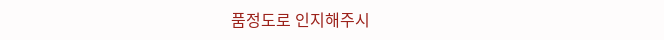품정도로 인지해주시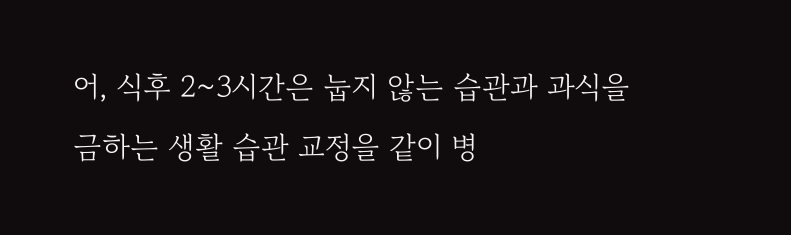어, 식후 2~3시간은 눕지 않는 습관과 과식을 금하는 생활 습관 교정을 같이 병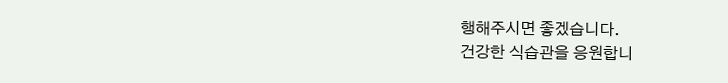행해주시면 좋겠습니다.
건강한 식습관을 응원합니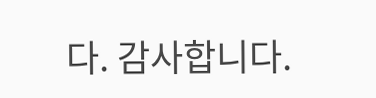다. 감사합니다.